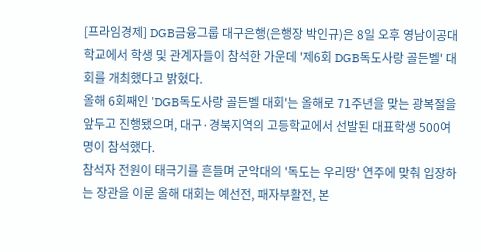[프라임경제] DGB금융그룹 대구은행(은행장 박인규)은 8일 오후 영남이공대학교에서 학생 및 관계자들이 참석한 가운데 '제6회 DGB독도사랑 골든벨' 대회를 개최했다고 밝혔다.
올해 6회째인 'DGB독도사랑 골든벨 대회'는 올해로 71주년을 맞는 광복절을 앞두고 진행됐으며, 대구·경북지역의 고등학교에서 선발된 대표학생 500여명이 참석했다.
참석자 전원이 태극기를 흔들며 군악대의 '독도는 우리땅' 연주에 맞춰 입장하는 장관을 이룬 올해 대회는 예선전, 패자부활전, 본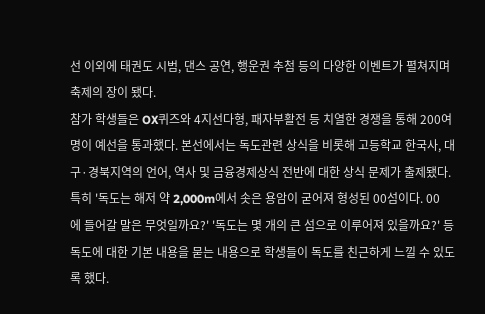선 이외에 태권도 시범, 댄스 공연, 행운권 추첨 등의 다양한 이벤트가 펼쳐지며 축제의 장이 됐다.
참가 학생들은 OX퀴즈와 4지선다형, 패자부활전 등 치열한 경쟁을 통해 200여명이 예선을 통과했다. 본선에서는 독도관련 상식을 비롯해 고등학교 한국사, 대구·경북지역의 언어, 역사 및 금융경제상식 전반에 대한 상식 문제가 출제됐다.
특히 '독도는 해저 약 2,000m에서 솟은 용암이 굳어져 형성된 00섬이다. 00
에 들어갈 말은 무엇일까요?' '독도는 몇 개의 큰 섬으로 이루어져 있을까요?' 등 독도에 대한 기본 내용을 묻는 내용으로 학생들이 독도를 친근하게 느낄 수 있도록 했다.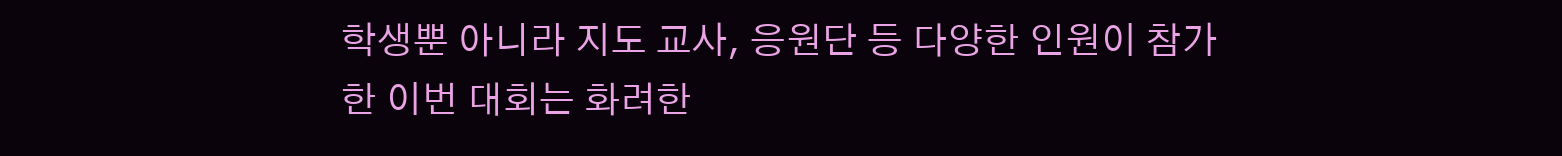학생뿐 아니라 지도 교사, 응원단 등 다양한 인원이 참가한 이번 대회는 화려한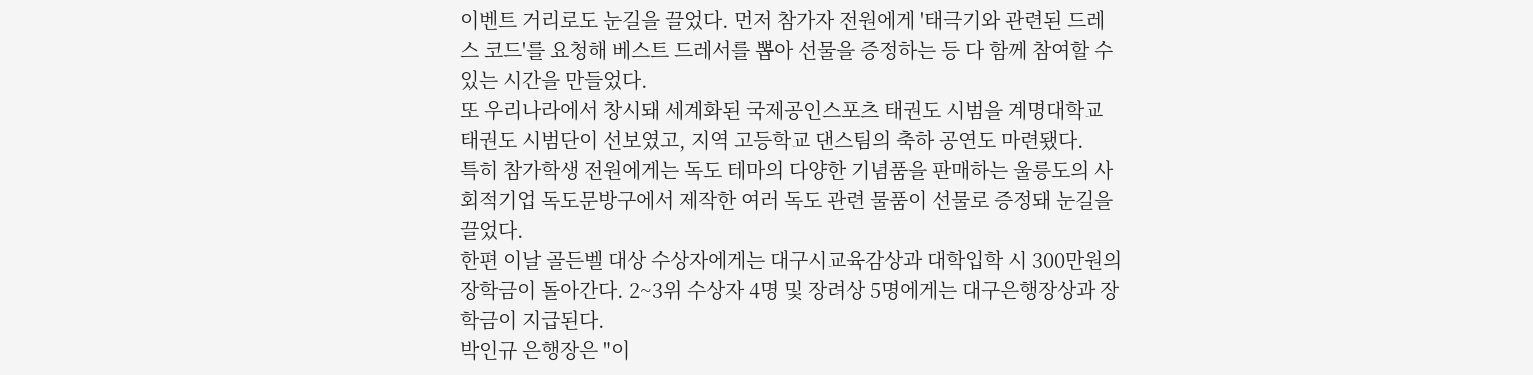이벤트 거리로도 눈길을 끌었다. 먼저 참가자 전원에게 '태극기와 관련된 드레스 코드'를 요청해 베스트 드레서를 뽑아 선물을 증정하는 등 다 함께 참여할 수 있는 시간을 만들었다.
또 우리나라에서 창시돼 세계화된 국제공인스포츠 태권도 시범을 계명대학교 태권도 시범단이 선보였고, 지역 고등학교 댄스팀의 축하 공연도 마련됐다.
특히 참가학생 전원에게는 독도 테마의 다양한 기념품을 판매하는 울릉도의 사회적기업 독도문방구에서 제작한 여러 독도 관련 물품이 선물로 증정돼 눈길을 끌었다.
한편 이날 골든벨 대상 수상자에게는 대구시교육감상과 대학입학 시 300만원의 장학금이 돌아간다. 2~3위 수상자 4명 및 장려상 5명에게는 대구은행장상과 장학금이 지급된다.
박인규 은행장은 "이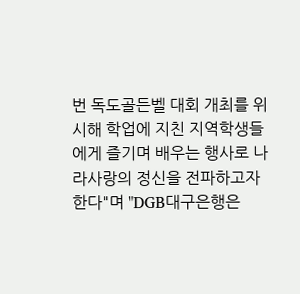번 독도골든벨 대회 개최를 위시해 학업에 지친 지역학생들에게 즐기며 배우는 행사로 나라사랑의 정신을 전파하고자 한다"며 "DGB대구은행은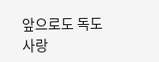앞으로도 독도 사랑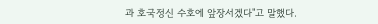과 호국정신 수호에 앞장서겠다"고 말했다.